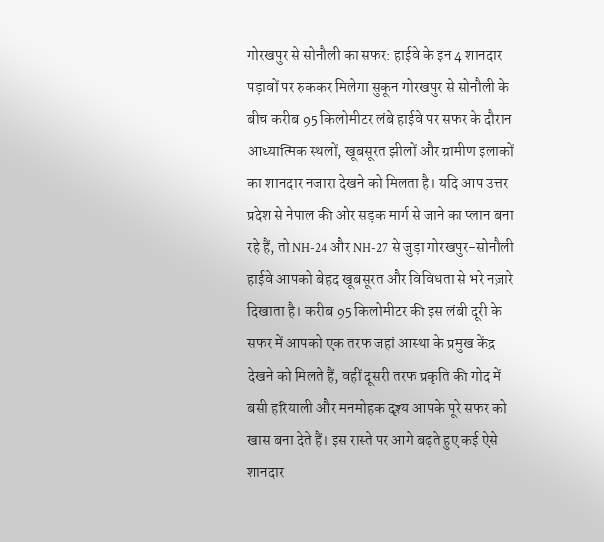गोरखपुर से सोनौली का सफर: हाईवे के इन 4 शानदार पड़ावों पर रुककर मिलेगा सुकून गोरखपुर से सोनौली के बीच करीब 95 किलोमीटर लंबे हाईवे पर सफर के दौरान आध्यात्मिक स्थलों, खूबसूरत झीलों और ग्रामीण इलाकों का शानदार नजारा देखने को मिलता है। यदि आप उत्तर प्रदेश से नेपाल की ओर सड़क मार्ग से जाने का प्लान बना रहे हैं, तो NH-24 और NH-27 से जुड़ा गोरखपुर-सोनौली हाईवे आपको बेहद खूबसूरत और विविधता से भरे नज़ारे दिखाता है। करीब 95 किलोमीटर की इस लंबी दूरी के सफर में आपको एक तरफ जहां आस्था के प्रमुख केंद्र देखने को मिलते हैं, वहीं दूसरी तरफ प्रकृति की गोद में बसी हरियाली और मनमोहक दृश्य आपके पूरे सफर को खास बना देते हैं। इस रास्ते पर आगे बढ़ते हुए कई ऐसे शानदार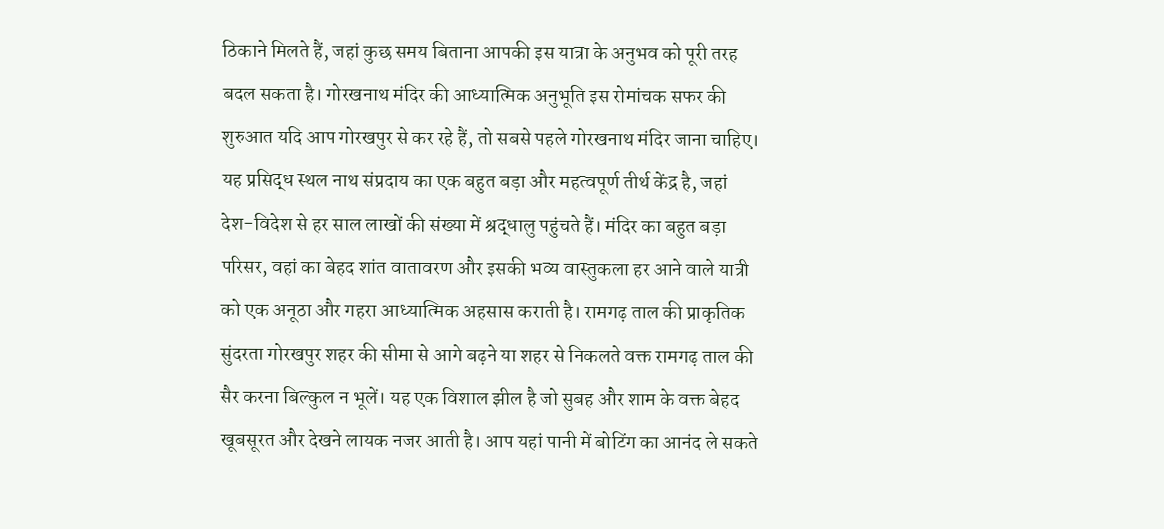ठिकाने मिलते हैं, जहां कुछ समय बिताना आपकी इस यात्रा के अनुभव को पूरी तरह बदल सकता है। गोरखनाथ मंदिर की आध्यात्मिक अनुभूति इस रोमांचक सफर की शुरुआत यदि आप गोरखपुर से कर रहे हैं, तो सबसे पहले गोरखनाथ मंदिर जाना चाहिए। यह प्रसिद्ध स्थल नाथ संप्रदाय का एक बहुत बड़ा और महत्वपूर्ण तीर्थ केंद्र है, जहां देश-विदेश से हर साल लाखों की संख्या में श्रद्धालु पहुंचते हैं। मंदिर का बहुत बड़ा परिसर, वहां का बेहद शांत वातावरण और इसकी भव्य वास्तुकला हर आने वाले यात्री को एक अनूठा और गहरा आध्यात्मिक अहसास कराती है। रामगढ़ ताल की प्राकृतिक सुंदरता गोरखपुर शहर की सीमा से आगे बढ़ने या शहर से निकलते वक्त रामगढ़ ताल की सैर करना बिल्कुल न भूलें। यह एक विशाल झील है जो सुबह और शाम के वक्त बेहद खूबसूरत और देखने लायक नजर आती है। आप यहां पानी में बोटिंग का आनंद ले सकते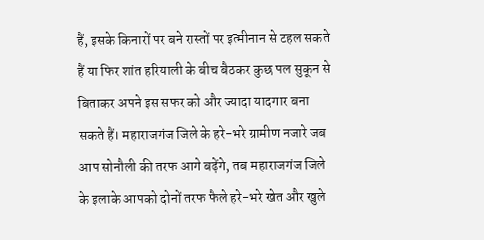हैं, इसके किनारों पर बने रास्तों पर इत्मीनान से टहल सकते हैं या फिर शांत हरियाली के बीच बैठकर कुछ पल सुकून से बिताकर अपने इस सफर को और ज्यादा यादगार बना सकते हैं। महाराजगंज जिले के हरे-भरे ग्रामीण नजारे जब आप सोनौली की तरफ आगे बढ़ेंगे, तब महाराजगंज जिले के इलाके आपको दोनों तरफ फैले हरे-भरे खेत और खुले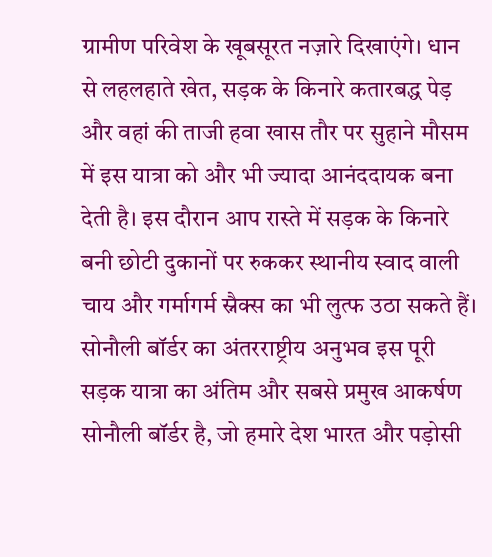ग्रामीण परिवेश के खूबसूरत नज़ारे दिखाएंगे। धान से लहलहाते खेत, सड़क के किनारे कतारबद्ध पेड़ और वहां की ताजी हवा खास तौर पर सुहाने मौसम में इस यात्रा को और भी ज्यादा आनंददायक बना देती है। इस दौरान आप रास्ते में सड़क के किनारे बनी छोटी दुकानों पर रुककर स्थानीय स्वाद वाली चाय और गर्मागर्म स्नैक्स का भी लुत्फ उठा सकते हैं। सोनौली बॉर्डर का अंतरराष्ट्रीय अनुभव इस पूरी सड़क यात्रा का अंतिम और सबसे प्रमुख आकर्षण सोनौली बॉर्डर है, जो हमारे देश भारत और पड़ोसी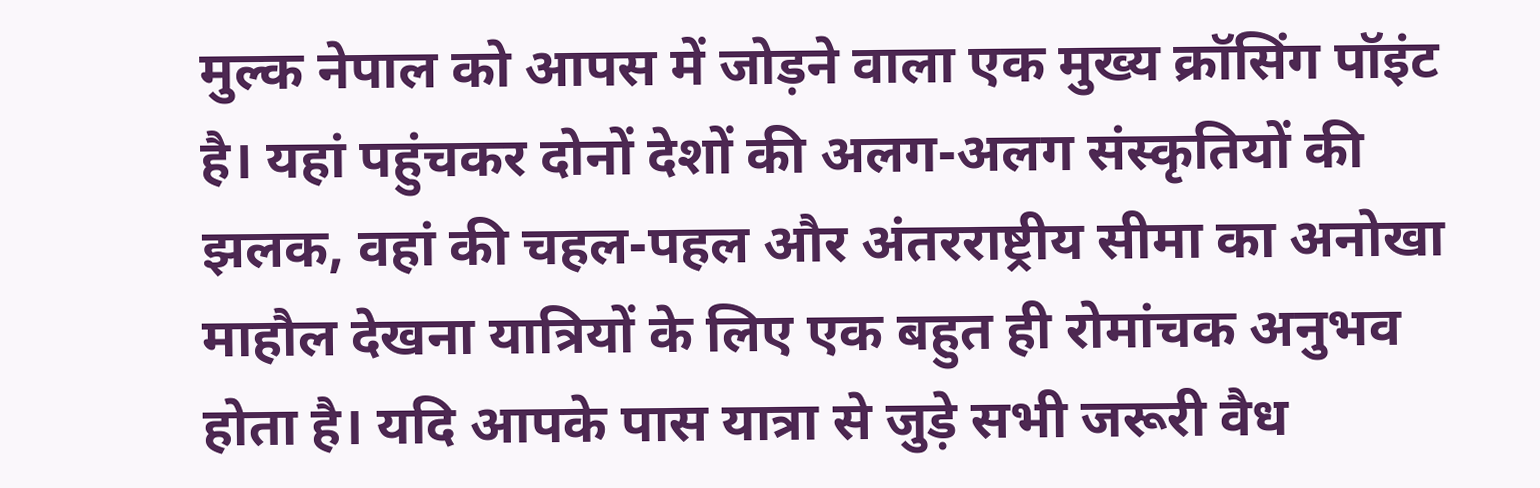मुल्क नेपाल को आपस में जोड़ने वाला एक मुख्य क्रॉसिंग पॉइंट है। यहां पहुंचकर दोनों देशों की अलग-अलग संस्कृतियों की झलक, वहां की चहल-पहल और अंतरराष्ट्रीय सीमा का अनोखा माहौल देखना यात्रियों के लिए एक बहुत ही रोमांचक अनुभव होता है। यदि आपके पास यात्रा से जुड़े सभी जरूरी वैध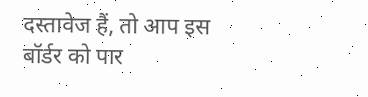दस्तावेज हैं, तो आप इस बॉर्डर को पार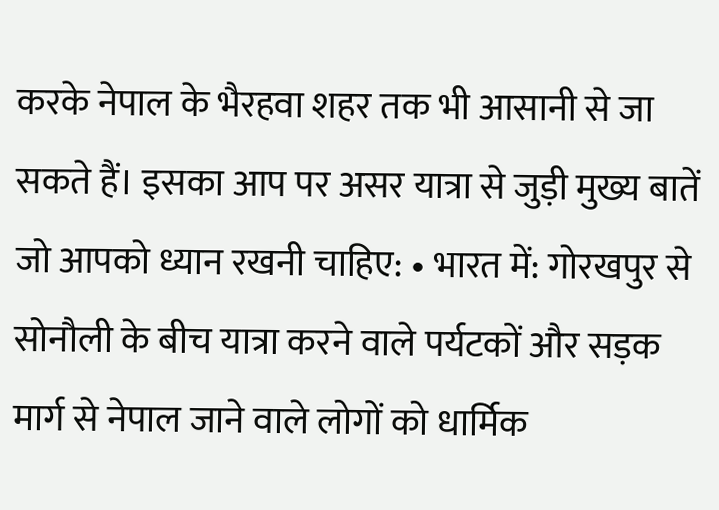करके नेपाल के भैरहवा शहर तक भी आसानी से जा सकते हैं। इसका आप पर असर यात्रा से जुड़ी मुख्य बातें जो आपको ध्यान रखनी चाहिए: • भारत में: गोरखपुर से सोनौली के बीच यात्रा करने वाले पर्यटकों और सड़क मार्ग से नेपाल जाने वाले लोगों को धार्मिक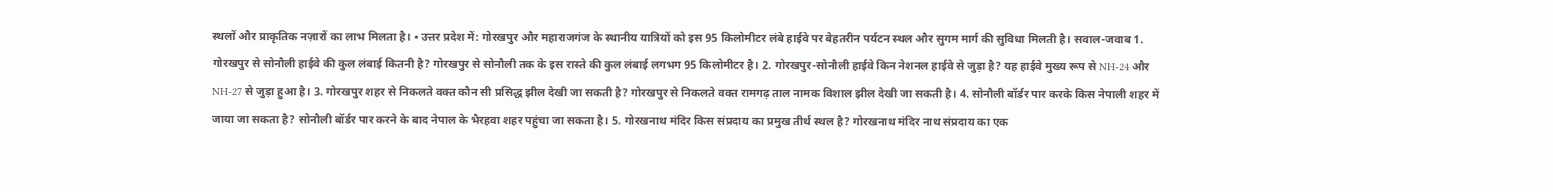स्थलों और प्राकृतिक नज़ारों का लाभ मिलता है। • उत्तर प्रदेश में: गोरखपुर और महाराजगंज के स्थानीय यात्रियों को इस 95 किलोमीटर लंबे हाईवे पर बेहतरीन पर्यटन स्थल और सुगम मार्ग की सुविधा मिलती है। सवाल-जवाब 1. गोरखपुर से सोनौली हाईवे की कुल लंबाई कितनी है? गोरखपुर से सोनौली तक के इस रास्ते की कुल लंबाई लगभग 95 किलोमीटर है। 2. गोरखपुर-सोनौली हाईवे किन नेशनल हाईवे से जुड़ा है? यह हाईवे मुख्य रूप से NH-24 और NH-27 से जुड़ा हुआ है। 3. गोरखपुर शहर से निकलते वक्त कौन सी प्रसिद्ध झील देखी जा सकती है? गोरखपुर से निकलते वक्त रामगढ़ ताल नामक विशाल झील देखी जा सकती है। 4. सोनौली बॉर्डर पार करके किस नेपाली शहर में जाया जा सकता है? सोनौली बॉर्डर पार करने के बाद नेपाल के भैरहवा शहर पहुंचा जा सकता है। 5. गोरखनाथ मंदिर किस संप्रदाय का प्रमुख तीर्थ स्थल है? गोरखनाथ मंदिर नाथ संप्रदाय का एक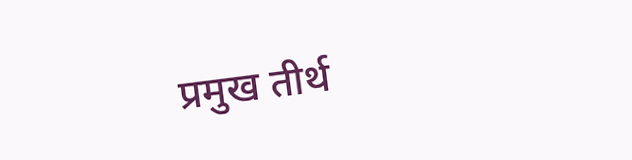प्रमुख तीर्थ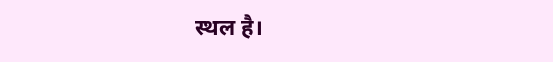स्थल है।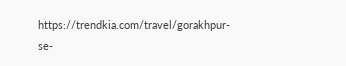https://trendkia.com/travel/gorakhpur-se-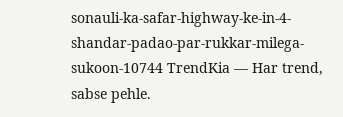sonauli-ka-safar-highway-ke-in-4-shandar-padao-par-rukkar-milega-sukoon-10744 TrendKia — Har trend, sabse pehle.